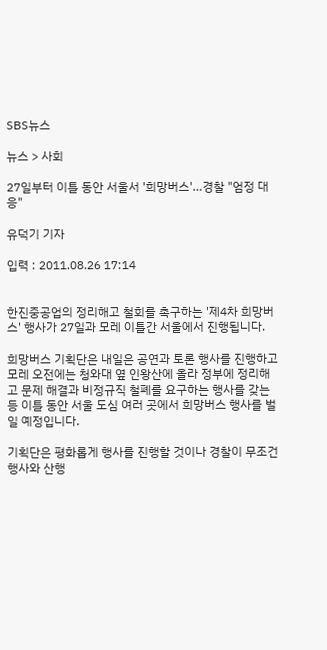SBS뉴스

뉴스 > 사회

27일부터 이틀 동안 서울서 '희망버스'…경찰 "엄정 대응"

유덕기 기자

입력 : 2011.08.26 17:14


한진중공업의 정리해고 철회를 촉구하는 '제4차 희망버스' 행사가 27일과 모레 이틀간 서울에서 진행됩니다.

희망버스 기획단은 내일은 공연과 토론 행사를 진행하고 모레 오전에는 청와대 옆 인왕산에 올라 정부에 정리해고 문제 해결과 비정규직 철폐를 요구하는 행사를 갖는 등 이틀 동안 서울 도심 여러 곳에서 희망버스 행사를 벌일 예정입니다.

기획단은 평화롭게 행사를 진행할 것이나 경찰이 무조건 행사와 산행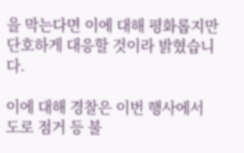을 막는다면 이에 대해 평화롭지만 단호하게 대응할 것이라 밝혔습니다.

이에 대해 경찰은 이번 행사에서 도로 점거 등 불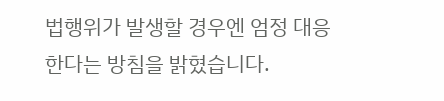법행위가 발생할 경우엔 엄정 대응한다는 방침을 밝혔습니다.